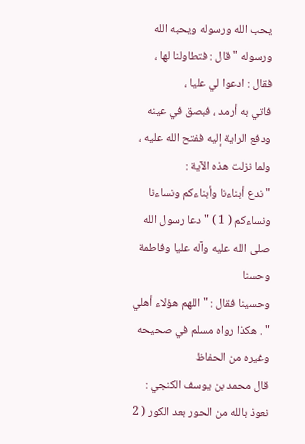يحب الله ورسوله ويحبه الله ورسوله " قال : فتطاولنا لها ، فقال : ادعوا لي عليا ،
فاتي به أرمد ، فبصق في عينه ودفع الراية إليه ففتح الله عليه ، ولما نزلت هذه الآية :
" ندع أبناءنا وأبناءكم ونساءنا ونساءكم ( 1 ) " دعا رسول الله صلى الله عليه وآله عليا وفاطمة وحسنا
وحسينا فقال : " اللهم هؤلاء أهلي " . هكذا رواه مسلم في صحيحه وغيره من الحفاظ
قال محمد بن يوسف الكنجي : نعوذ بالله من الحور بعد الكور ( 2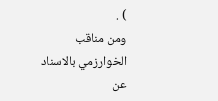) .
ومن مناقب الخوارزمي بالاسناد عن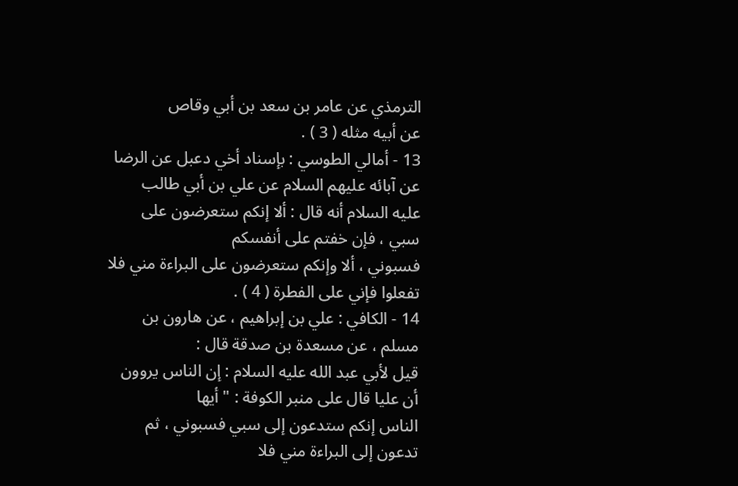الترمذي عن عامر بن سعد بن أبي وقاص
عن أبيه مثله ( 3 ) .
13 - أمالي الطوسي : بإسناد أخي دعبل عن الرضا عن آبائه عليهم السلام عن علي بن أبي طالب
عليه السلام أنه قال : ألا إنكم ستعرضون على سبي ، فإن خفتم على أنفسكم
فسبوني ، ألا وإنكم ستعرضون على البراءة مني فلا تفعلوا فإني على الفطرة ( 4 ) .
14 - الكافي : علي بن إبراهيم ، عن هارون بن مسلم ، عن مسعدة بن صدقة قال :
قيل لأبي عبد الله عليه السلام : إن الناس يروون أن عليا قال على منبر الكوفة : " أيها
الناس إنكم ستدعون إلى سبي فسبوني ، ثم تدعون إلى البراءة مني فلا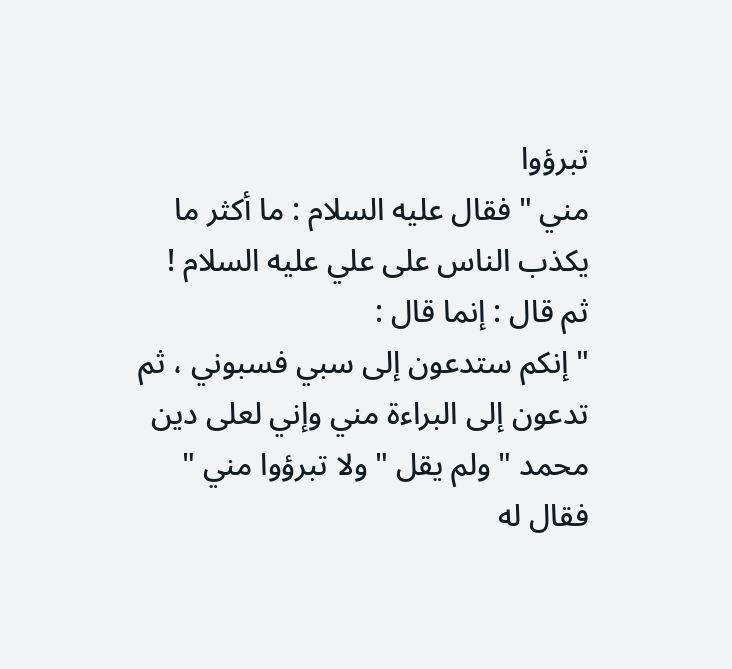تبرؤوا
مني " فقال عليه السلام : ما أكثر ما يكذب الناس على علي عليه السلام ! ثم قال : إنما قال :
" إنكم ستدعون إلى سبي فسبوني ، ثم تدعون إلى البراءة مني وإني لعلى دين
محمد " ولم يقل " ولا تبرؤوا مني " فقال له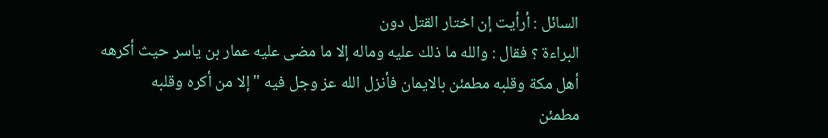السائل : أرأيت إن اختار القتل دون
البراءة ؟ فقال : والله ما ذلك عليه وماله إلا ما مضى عليه عمار بن ياسر حيث أكرهه
أهل مكة وقلبه مطمئن بالايمان فأنزل الله عز وجل فيه " إلا من أكره وقلبه
مطمئن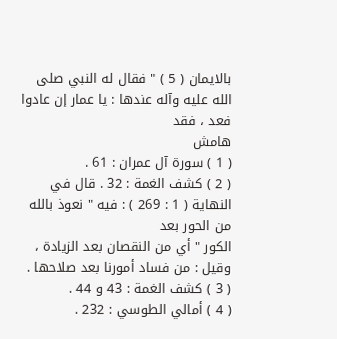بالايمان ( 5 ) " فقال له النبي صلى الله عليه وآله عندها : يا عمار إن عادوا فعد ، فقد
هامش
( 1 ) سورة آل عمران : 61 .
( 2 ) كشف الغمة : 32 . قال في النهاية ( 1 : 269 ) : فيه " نعوذ بالله من الحور بعد
الكور " أي من النقصان بعد الزيادة ، وقيل : من فساد أمورنا بعد صلاحها .
( 3 ) كشف الغمة : 43 و 44 .
( 4 ) أمالي الطوسي : 232 .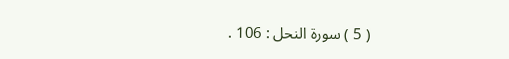( 5 ) سورة النحل : 106 .